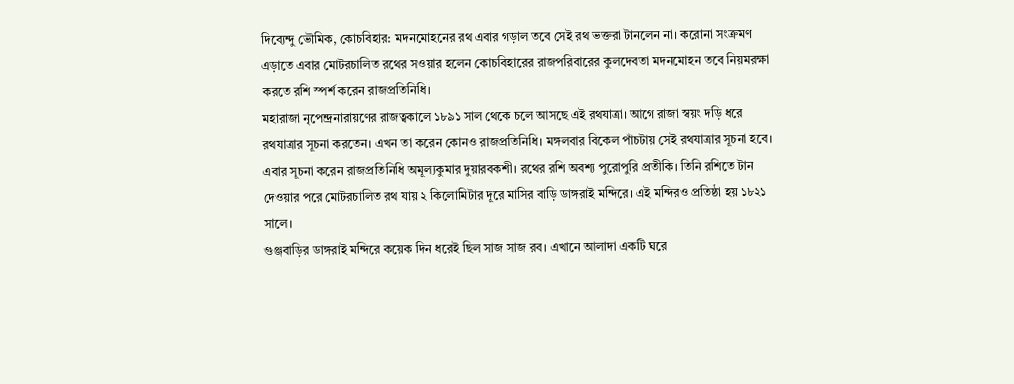দিব্যেন্দু ভৌমিক, কোচবিহার: মদনমোহনের রথ এবার গড়াল তবে সেই রথ ভক্তরা টানলেন না। করোনা সংক্রমণ এড়াতে এবার মোটরচালিত রথের সওয়ার হলেন কোচবিহারের রাজপরিবারের কুলদেবতা মদনমোহন তবে নিয়মরক্ষা করতে রশি স্পর্শ করেন রাজপ্রতিনিধি।
মহারাজা নৃপেন্দ্রনারায়ণের রাজত্বকালে ১৮৯১ সাল থেকে চলে আসছে এই রথযাত্রা। আগে রাজা স্বয়ং দড়ি ধরে রথযাত্রার সূচনা করতেন। এখন তা করেন কোনও রাজপ্রতিনিধি। মঙ্গলবার বিকেল পাঁচটায় সেই রথযাত্রার সূচনা হবে। এবার সূচনা করেন রাজপ্রতিনিধি অমূল্যকুমার দুয়ারবকশী। রথের রশি অবশ্য পুরোপুরি প্রতীকি। তিনি রশিতে টান দেওয়ার পরে মোটরচালিত রথ যায় ২ কিলোমিটার দূরে মাসির বাড়ি ডাঙ্গরাই মন্দিরে। এই মন্দিরও প্রতিষ্ঠা হয় ১৮২১ সালে।
গুঞ্জবাড়ির ডাঙ্গরাই মন্দিরে কয়েক দিন ধরেই ছিল সাজ সাজ রব। এখানে আলাদা একটি ঘরে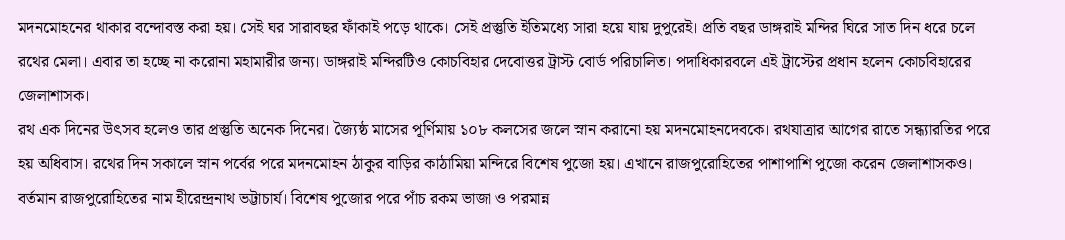মদনমোহনের থাকার বন্দোবস্ত করা হয়। সেই ঘর সারাবছর ফাঁকাই পড়ে থাকে। সেই প্রস্তুতি ইতিমধ্যে সারা হয়ে যায় দুপুরেই। প্রতি বছর ডাঙ্গরাই মন্দির ঘিরে সাত দিন ধরে চলে রথের মেলা। এবার তা হচ্ছে না করোনা মহামারীর জন্য। ডাঙ্গরাই মন্দিরটিও কোচবিহার দেবোত্তর ট্রাস্ট বোর্ড পরিচালিত। পদাধিকারবলে এই ট্রাস্টের প্রধান হলেন কোচবিহারের জেলাশাসক।
রথ এক দিনের উৎসব হলেও তার প্রস্তুতি অনেক দিনের। জ্যৈষ্ঠ মাসের পূর্ণিমায় ১০৮ কলসের জলে স্নান করানো হয় মদনমোহনদেবকে। রথযাত্রার আগের রাতে সন্ধ্যারতির পরে হয় অধিবাস। রথের দিন সকালে স্নান পর্বের পরে মদনমোহন ঠাকুর বাড়ির কাঠামিয়া মন্দিরে বিশেষ পুজো হয়। এখানে রাজপুরোহিতের পাশাপাশি পুজো করেন জেলাশাসকও। বর্তমান রাজপুরোহিতের নাম হীরেন্দ্রনাথ ভট্টাচার্য। বিশেষ পুজোর পরে পাঁচ রকম ভাজা ও পরমান্ন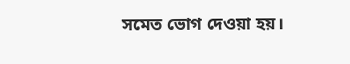সমেত ভোগ দেওয়া হয়।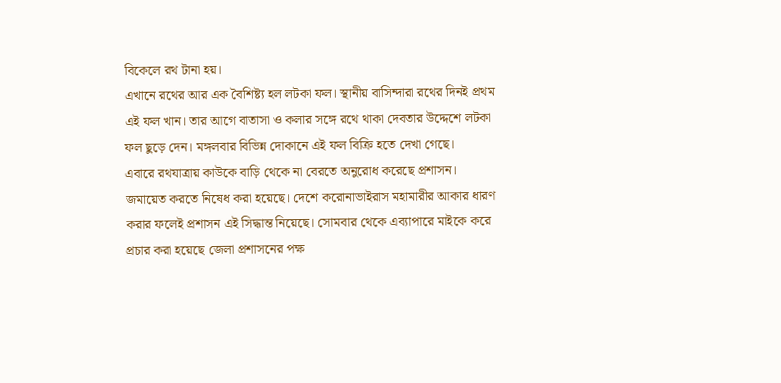বিকেলে রথ টানা হয়।
এখানে রথের আর এক বৈশিষ্ট্য হল লটকা ফল। স্থানীয় বাসিন্দারা রথের দিনই প্রথম এই ফল খান। তার আগে বাতাসা ও কলার সঙ্গে রথে থাকা দেবতার উদ্দেশে লটকা ফল ছুড়ে দেন। মঙ্গলবার বিভিন্ন দোকানে এই ফল বিক্রি হতে দেখা গেছে।
এবারে রথযাত্রায় কাউকে বাড়ি থেকে না বেরতে অনুরোধ করেছে প্রশাসন। জমায়েত করতে নিষেধ করা হয়েছে। দেশে করোনাভাইরাস মহামারীর আকার ধারণ করার ফলেই প্রশাসন এই সিদ্ধান্ত নিয়েছে। সোমবার থেকে এব্যাপারে মাইকে করে প্রচার করা হয়েছে জেলা প্রশাসনের পক্ষ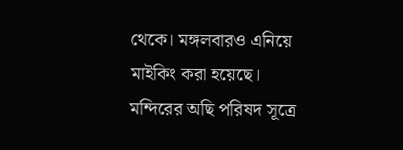থেকে। মঙ্গলবারও এনিয়ে মাইকিং করা হয়েছে।
মন্দিরের অছি পরিষদ সূত্রে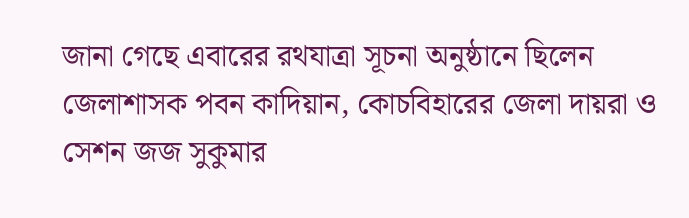জানা গেছে এবারের রথযাত্রা সূচনা অনুষ্ঠানে ছিলেন জেলাশাসক পবন কাদিয়ান, কোচবিহারের জেলা দায়রা ও সেশন জজ সুকুমার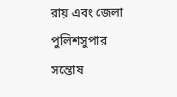রায় এবং জেলা পুলিশসুপার সন্তোষ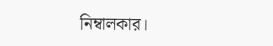নিম্বালকার।